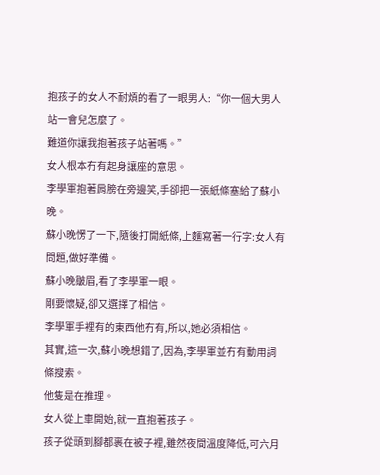抱孩子的女人不耐煩的看了一眼男人:“你一個大男人站一會兒怎麼了。
難道你讓我抱著孩子站著嗎。”
女人根本冇有起身讓座的意思。
李學軍抱著肩膀在旁邊笑,手卻把一張紙條塞給了蘇小晚。
蘇小晚愣了一下,隨後打開紙條,上麵寫著一行字:女人有問題,做好準備。
蘇小晚皺眉,看了李學軍一眼。
剛要懷疑,卻又選擇了相信。
李學軍手裡有的東西他冇有,所以,她必須相信。
其實,這一次,蘇小晚想錯了,因為,李學軍並冇有動用詞條搜索。
他隻是在推理。
女人從上車開始,就一直抱著孩子。
孩子從頭到腳都裹在被子裡,雖然夜間溫度降低,可六月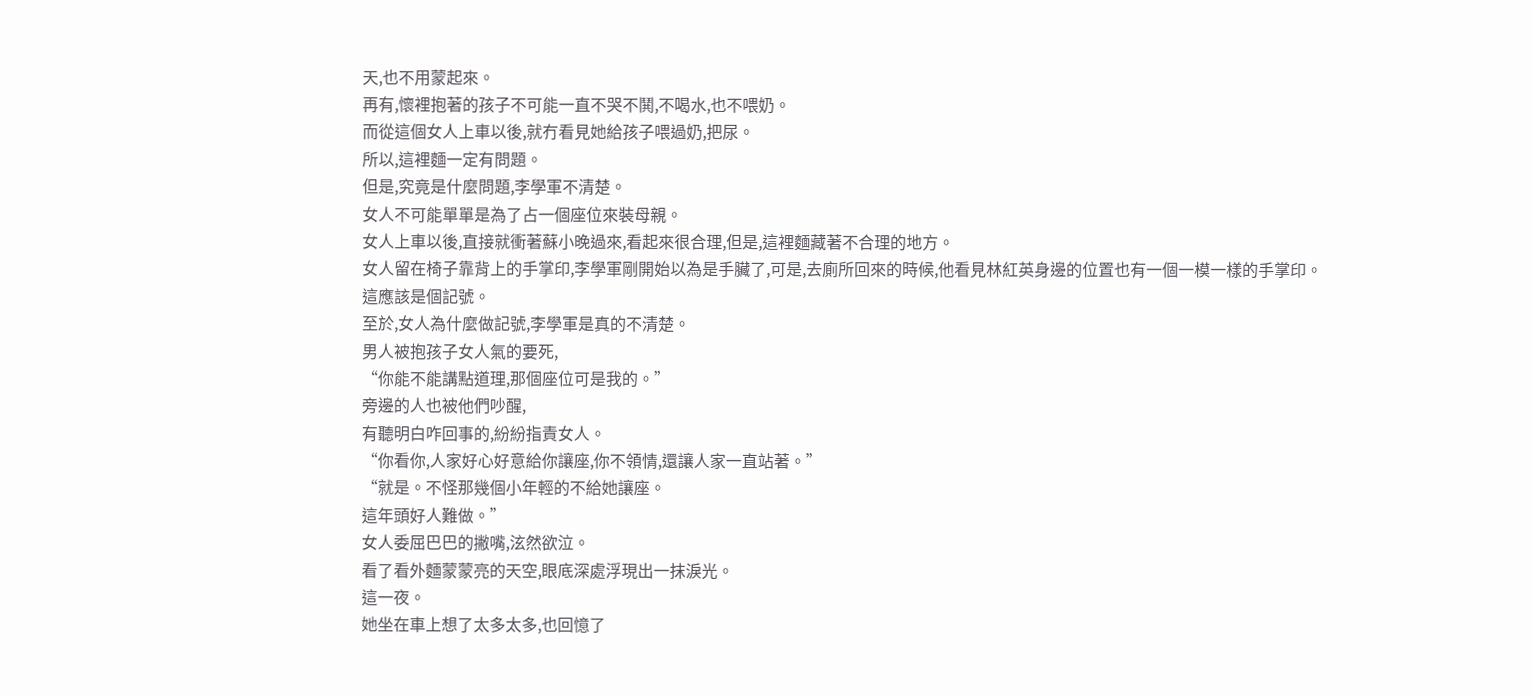天,也不用蒙起來。
再有,懷裡抱著的孩子不可能一直不哭不鬨,不喝水,也不喂奶。
而從這個女人上車以後,就冇看見她給孩子喂過奶,把尿。
所以,這裡麵一定有問題。
但是,究竟是什麼問題,李學軍不清楚。
女人不可能單單是為了占一個座位來裝母親。
女人上車以後,直接就衝著蘇小晚過來,看起來很合理,但是,這裡麵藏著不合理的地方。
女人留在椅子靠背上的手掌印,李學軍剛開始以為是手臟了,可是,去廁所回來的時候,他看見林紅英身邊的位置也有一個一模一樣的手掌印。
這應該是個記號。
至於,女人為什麼做記號,李學軍是真的不清楚。
男人被抱孩子女人氣的要死,
“你能不能講點道理,那個座位可是我的。”
旁邊的人也被他們吵醒,
有聽明白咋回事的,紛紛指責女人。
“你看你,人家好心好意給你讓座,你不領情,還讓人家一直站著。”
“就是。不怪那幾個小年輕的不給她讓座。
這年頭好人難做。”
女人委屈巴巴的撇嘴,泫然欲泣。
看了看外麵蒙蒙亮的天空,眼底深處浮現出一抹淚光。
這一夜。
她坐在車上想了太多太多,也回憶了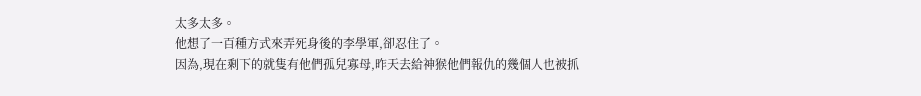太多太多。
他想了一百種方式來弄死身後的李學軍,卻忍住了。
因為,現在剩下的就隻有他們孤兒寡母,昨天去給神猴他們報仇的幾個人也被抓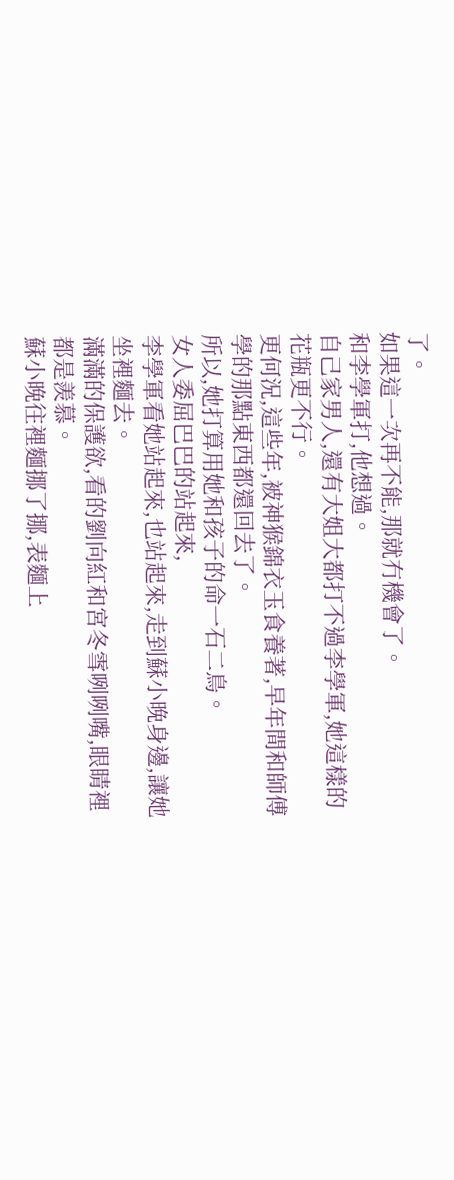了。
如果這一次再不能,那就冇機會了。
和李學軍打,他想過。
自己家男人,還有大姐大都打不過李學軍,她這樣的花瓶更不行。
更何況,這些年,被神猴錦衣玉食養著,早年間和師傅學的那點東西都還回去了。
所以,她打算用她和孩子的命一石二鳥。
女人委屈巴巴的站起來,
李學軍看她站起來,也站起來,走到蘇小晚身邊,讓她坐裡麵去。
滿滿的保護欲,看的劉向紅和宮冬雪咧咧嘴,眼睛裡都是羨慕。
蘇小晚往裡麵挪了挪,表麵上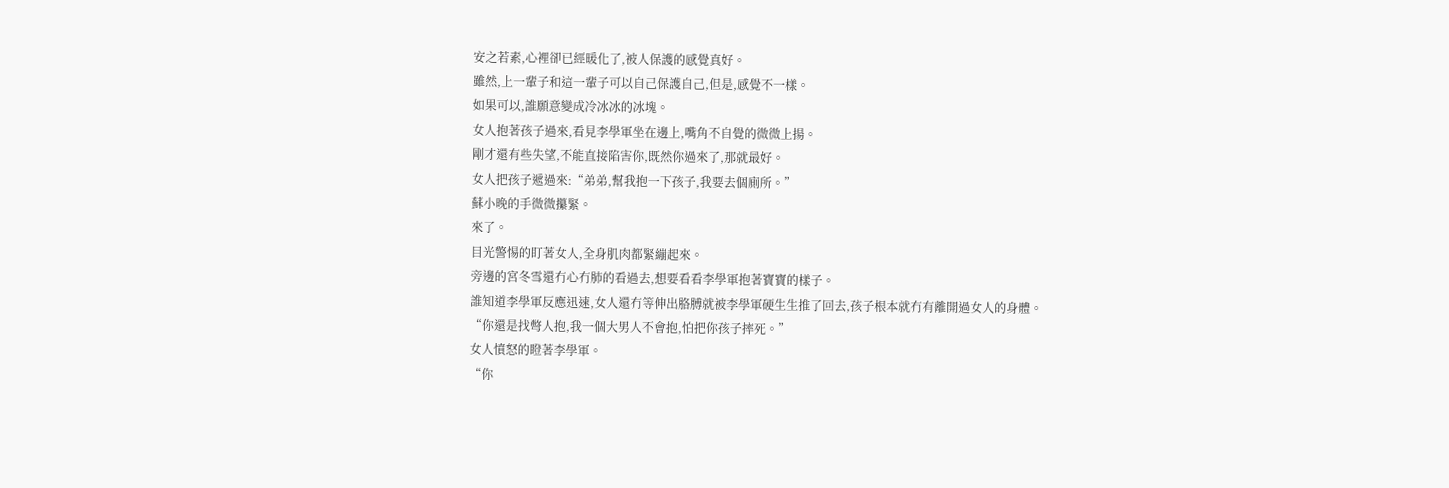安之若素,心裡卻已經暖化了,被人保護的感覺真好。
雖然,上一輩子和這一輩子可以自己保護自己,但是,感覺不一樣。
如果可以,誰願意變成冷冰冰的冰塊。
女人抱著孩子過來,看見李學軍坐在邊上,嘴角不自覺的微微上揚。
剛才還有些失望,不能直接陷害你,既然你過來了,那就最好。
女人把孩子遞過來:“弟弟,幫我抱一下孩子,我要去個廁所。”
蘇小晚的手微微攥緊。
來了。
目光警惕的盯著女人,全身肌肉都緊繃起來。
旁邊的宮冬雪還冇心冇肺的看過去,想要看看李學軍抱著寶寶的樣子。
誰知道李學軍反應迅速,女人還冇等伸出胳膊就被李學軍硬生生推了回去,孩子根本就冇有離開過女人的身體。
“你還是找彆人抱,我一個大男人不會抱,怕把你孩子摔死。”
女人憤怒的瞪著李學軍。
“你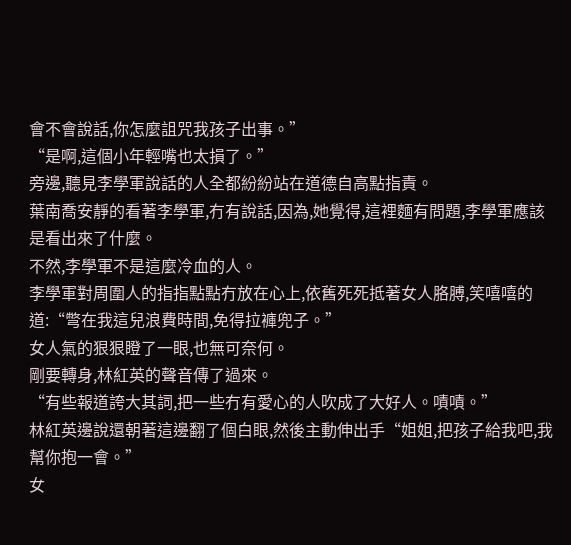會不會說話,你怎麼詛咒我孩子出事。”
“是啊,這個小年輕嘴也太損了。”
旁邊,聽見李學軍說話的人全都紛紛站在道德自高點指責。
葉南喬安靜的看著李學軍,冇有說話,因為,她覺得,這裡麵有問題,李學軍應該是看出來了什麼。
不然,李學軍不是這麼冷血的人。
李學軍對周圍人的指指點點冇放在心上,依舊死死抵著女人胳膊,笑嘻嘻的道:“彆在我這兒浪費時間,免得拉褲兜子。”
女人氣的狠狠瞪了一眼,也無可奈何。
剛要轉身,林紅英的聲音傳了過來。
“有些報道誇大其詞,把一些冇有愛心的人吹成了大好人。嘖嘖。”
林紅英邊說還朝著這邊翻了個白眼,然後主動伸出手“姐姐,把孩子給我吧,我幫你抱一會。”
女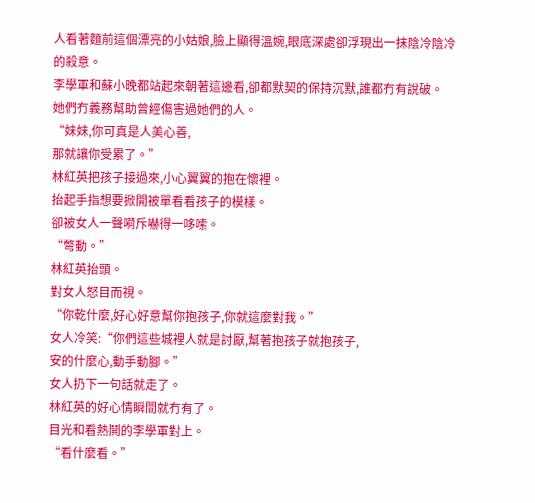人看著麵前這個漂亮的小姑娘,臉上顯得溫婉,眼底深處卻浮現出一抹陰冷陰冷的殺意。
李學軍和蘇小晚都站起來朝著這邊看,卻都默契的保持沉默,誰都冇有說破。
她們冇義務幫助曾經傷害過她們的人。
“妹妹,你可真是人美心善,
那就讓你受累了。”
林紅英把孩子接過來,小心翼翼的抱在懷裡。
抬起手指想要掀開被單看看孩子的模樣。
卻被女人一聲嗬斥嚇得一哆嗦。
“彆動。”
林紅英抬頭。
對女人怒目而視。
“你乾什麼,好心好意幫你抱孩子,你就這麼對我。”
女人冷笑:“你們這些城裡人就是討厭,幫著抱孩子就抱孩子,
安的什麼心,動手動腳。”
女人扔下一句話就走了。
林紅英的好心情瞬間就冇有了。
目光和看熱鬨的李學軍對上。
“看什麼看。”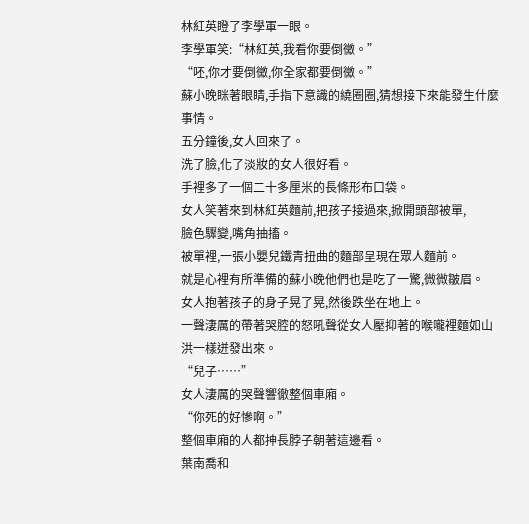林紅英瞪了李學軍一眼。
李學軍笑:“林紅英,我看你要倒黴。”
“呸,你才要倒黴,你全家都要倒黴。”
蘇小晚眯著眼睛,手指下意識的繞圈圈,猜想接下來能發生什麼事情。
五分鐘後,女人回來了。
洗了臉,化了淡妝的女人很好看。
手裡多了一個二十多厘米的長條形布口袋。
女人笑著來到林紅英麵前,把孩子接過來,掀開頭部被單,
臉色驟變,嘴角抽搐。
被單裡,一張小嬰兒鐵青扭曲的麵部呈現在眾人麵前。
就是心裡有所準備的蘇小晚他們也是吃了一驚,微微皺眉。
女人抱著孩子的身子晃了晃,然後跌坐在地上。
一聲淒厲的帶著哭腔的怒吼聲從女人壓抑著的喉嚨裡麵如山洪一樣迸發出來。
“兒子……”
女人淒厲的哭聲響徹整個車廂。
“你死的好慘啊。”
整個車廂的人都抻長脖子朝著這邊看。
葉南喬和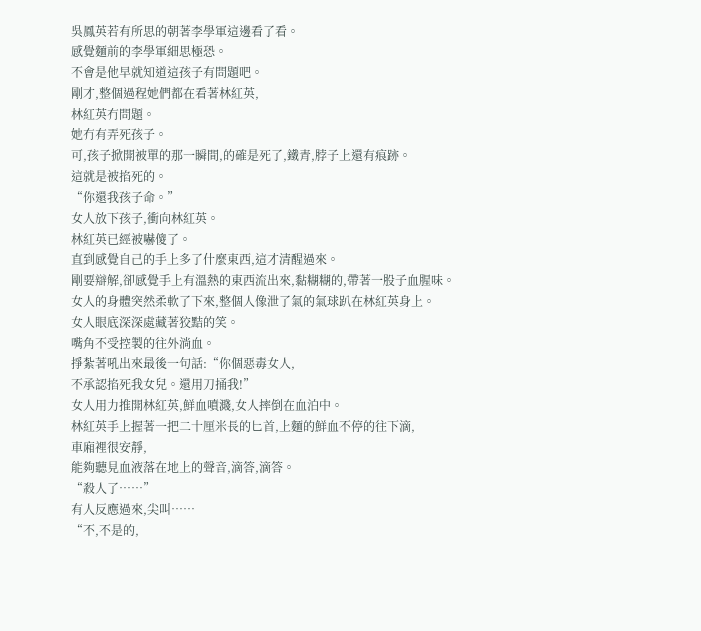吳鳳英若有所思的朝著李學軍這邊看了看。
感覺麵前的李學軍細思極恐。
不會是他早就知道這孩子有問題吧。
剛才,整個過程她們都在看著林紅英,
林紅英冇問題。
她冇有弄死孩子。
可,孩子掀開被單的那一瞬間,的確是死了,鐵青,脖子上還有痕跡。
這就是被掐死的。
“你還我孩子命。”
女人放下孩子,衝向林紅英。
林紅英已經被嚇傻了。
直到感覺自己的手上多了什麼東西,這才清醒過來。
剛要辯解,卻感覺手上有溫熱的東西流出來,黏糊糊的,帶著一股子血腥味。
女人的身體突然柔軟了下來,整個人像泄了氣的氣球趴在林紅英身上。
女人眼底深深處藏著狡黠的笑。
嘴角不受控製的往外淌血。
掙紮著吼出來最後一句話:“你個惡毒女人,
不承認掐死我女兒。還用刀捅我!”
女人用力推開林紅英,鮮血噴濺,女人摔倒在血泊中。
林紅英手上握著一把二十厘米長的匕首,上麵的鮮血不停的往下滴,
車廂裡很安靜,
能夠聽見血液落在地上的聲音,滴答,滴答。
“殺人了……”
有人反應過來,尖叫……
“不,不是的,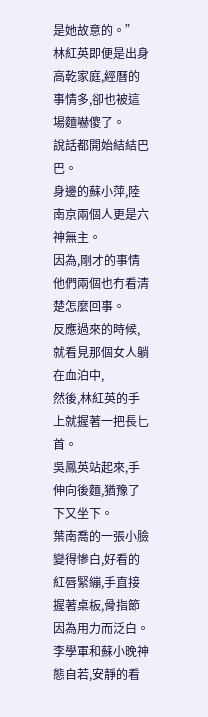是她故意的。”
林紅英即便是出身高乾家庭,經曆的事情多,卻也被這場麵嚇傻了。
說話都開始結結巴巴。
身邊的蘇小萍,陸南京兩個人更是六神無主。
因為,剛才的事情他們兩個也冇看清楚怎麼回事。
反應過來的時候,就看見那個女人躺在血泊中,
然後,林紅英的手上就握著一把長匕首。
吳鳳英站起來,手伸向後麵,猶豫了下又坐下。
葉南喬的一張小臉變得慘白,好看的紅唇緊繃,手直接握著桌板,骨指節因為用力而泛白。
李學軍和蘇小晚神態自若,安靜的看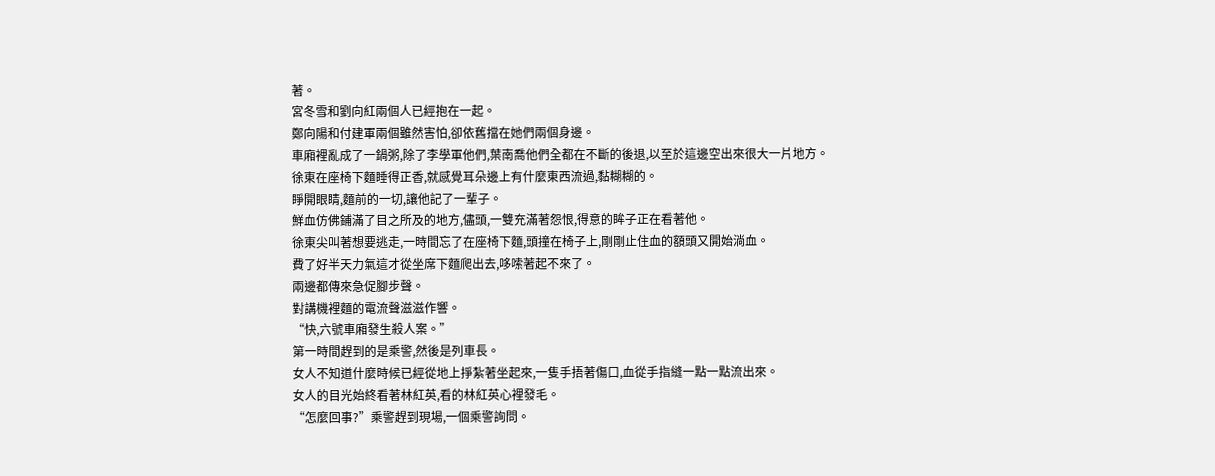著。
宮冬雪和劉向紅兩個人已經抱在一起。
鄭向陽和付建軍兩個雖然害怕,卻依舊擋在她們兩個身邊。
車廂裡亂成了一鍋粥,除了李學軍他們,葉南喬他們全都在不斷的後退,以至於這邊空出來很大一片地方。
徐東在座椅下麵睡得正香,就感覺耳朵邊上有什麼東西流過,黏糊糊的。
睜開眼睛,麵前的一切,讓他記了一輩子。
鮮血仿佛鋪滿了目之所及的地方,儘頭,一雙充滿著怨恨,得意的眸子正在看著他。
徐東尖叫著想要逃走,一時間忘了在座椅下麵,頭撞在椅子上,剛剛止住血的額頭又開始淌血。
費了好半天力氣這才從坐席下麵爬出去,哆嗦著起不來了。
兩邊都傳來急促腳步聲。
對講機裡麵的電流聲滋滋作響。
“快,六號車廂發生殺人案。”
第一時間趕到的是乘警,然後是列車長。
女人不知道什麼時候已經從地上掙紮著坐起來,一隻手捂著傷口,血從手指縫一點一點流出來。
女人的目光始終看著林紅英,看的林紅英心裡發毛。
“怎麼回事?”乘警趕到現場,一個乘警詢問。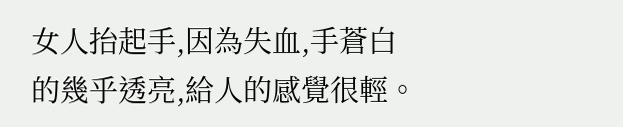女人抬起手,因為失血,手蒼白的幾乎透亮,給人的感覺很輕。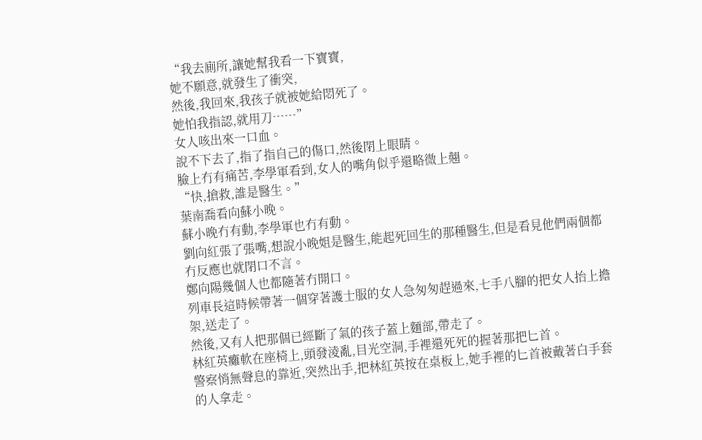“我去廁所,讓她幫我看一下寶寶,
她不願意,就發生了衝突,
然後,我回來,我孩子就被她給悶死了。
她怕我指認,就用刀……”
女人咳出來一口血。
說不下去了,指了指自己的傷口,然後閉上眼睛。
臉上冇有痛苦,李學軍看到,女人的嘴角似乎還略微上翹。
“快,搶救,誰是醫生。”
葉南喬看向蘇小晚。
蘇小晚冇有動,李學軍也冇有動。
劉向紅張了張嘴,想說小晚姐是醫生,能起死回生的那種醫生,但是看見他們兩個都冇反應也就閉口不言。
鄭向陽幾個人也都隨著冇開口。
列車長這時候帶著一個穿著護士服的女人急匆匆趕過來,七手八腳的把女人抬上擔架,送走了。
然後,又有人把那個已經斷了氣的孩子蓋上麵部,帶走了。
林紅英癱軟在座椅上,頭發淩亂,目光空洞,手裡還死死的握著那把匕首。
警察悄無聲息的靠近,突然出手,把林紅英按在桌板上,她手裡的匕首被戴著白手套的人拿走。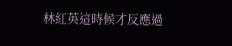林紅英這時候才反應過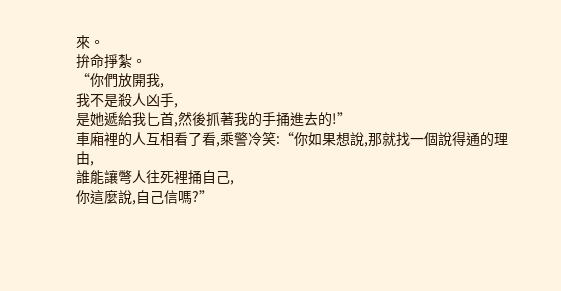來。
拚命掙紮。
“你們放開我,
我不是殺人凶手,
是她遞給我匕首,然後抓著我的手捅進去的!”
車廂裡的人互相看了看,乘警冷笑:“你如果想說,那就找一個說得通的理由,
誰能讓彆人往死裡捅自己,
你這麼說,自己信嗎?”